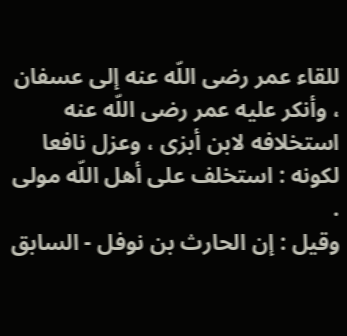للقاء عمر رضى اللّه عنه إلى عسفان ، وأنكر عليه عمر رضى اللّه عنه استخلافه لابن أبزى ، وعزل نافعا لكونه : استخلف على أهل اللّه مولى .
وقيل : إن الحارث بن نوفل - السابق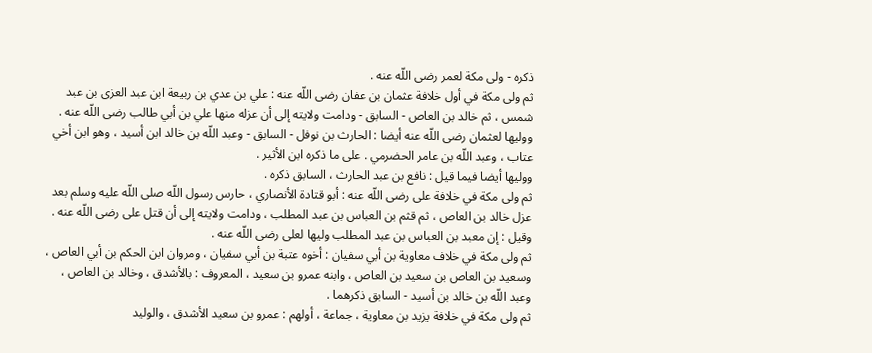ذكره - ولى مكة لعمر رضى اللّه عنه .
ثم ولى مكة في أول خلافة عثمان بن عفان رضى اللّه عنه : علي بن عدي بن ربيعة ابن عبد العزى بن عبد شمس ، ثم خالد بن العاص - السابق - ودامت ولايته إلى أن عزله منها علي بن أبي طالب رضى اللّه عنه .
ووليها لعثمان رضى اللّه عنه أيضا : الحارث بن نوفل - السابق - وعبد اللّه بن خالد ابن أسيد ، وهو ابن أخي عتاب ، وعبد اللّه بن عامر الحضرمي . على ما ذكره ابن الأثير .
ووليها أيضا فيما قيل : نافع بن عبد الحارث ، السابق ذكره .
ثم ولى مكة في خلافة على رضى اللّه عنه : أبو قتادة الأنصاري ، حارس رسول اللّه صلى اللّه عليه وسلم بعد عزل خالد بن العاص ، ثم قثم بن العباس بن عبد المطلب ، ودامت ولايته إلى أن قتل على رضى اللّه عنه .
وقيل : إن معبد بن العباس بن عبد المطلب وليها لعلى رضى اللّه عنه .
ثم ولى مكة في خلاف معاوية بن أبي سفيان : أخوه عتبة بن أبي سفيان ، ومروان ابن الحكم بن أبي العاص ، وسعيد بن العاص بن سعيد بن العاص ، وابنه عمرو بن سعيد ، المعروف : بالأشدق ، وخالد بن العاص ، وعبد اللّه بن خالد بن أسيد - السابق ذكرهما .
ثم ولى مكة في خلافة يزيد بن معاوية ، جماعة ، أولهم : عمرو بن سعيد الأشدق ، والوليد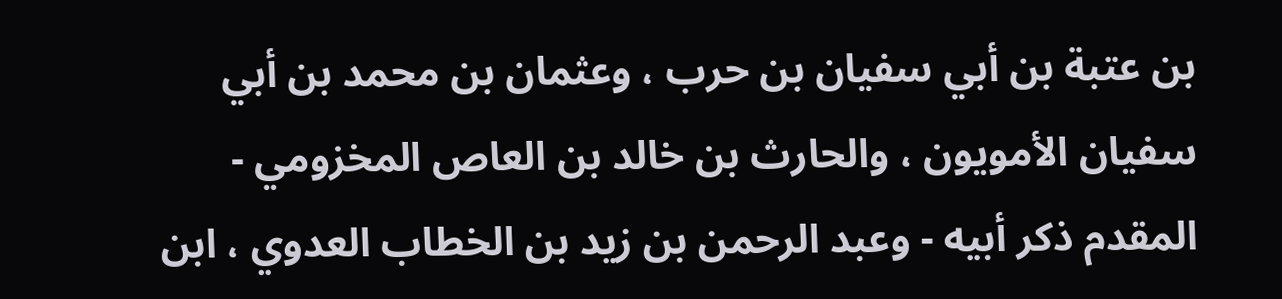بن عتبة بن أبي سفيان بن حرب ، وعثمان بن محمد بن أبي سفيان الأمويون ، والحارث بن خالد بن العاص المخزومي - المقدم ذكر أبيه - وعبد الرحمن بن زيد بن الخطاب العدوي ، ابن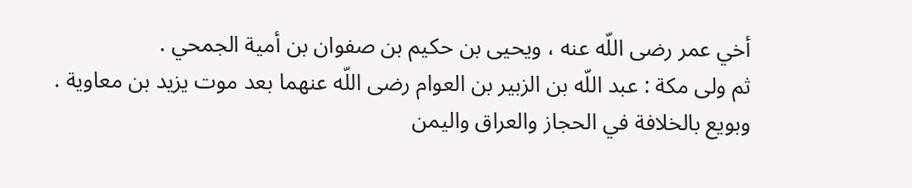أخي عمر رضى اللّه عنه ، ويحيى بن حكيم بن صفوان بن أمية الجمحي .
ثم ولى مكة : عبد اللّه بن الزبير بن العوام رضى اللّه عنهما بعد موت يزيد بن معاوية .
وبويع بالخلافة في الحجاز والعراق واليمن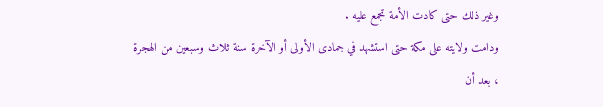وغير ذلك حتى كادت الأمة تجمع عليه .
ودامت ولايته على مكة حتى استشهد في جمادى الأولى أو الآخرة سنة ثلاث وسبعين من الهجرة ، بعد أن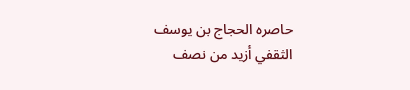حاصره الحجاج بن يوسف الثقفي أزيد من نصف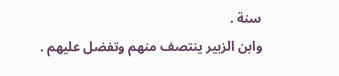سنة .
وابن الزبير ينتصف منهم وتفضل عليهم .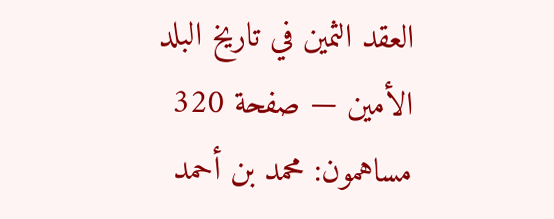العقد الثمين في تاريخ البلد الأمين — صفحة 320
مساهمون: محمد بن أحمد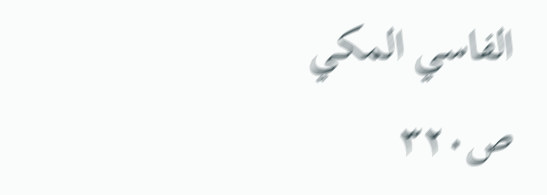الفاسي المكي
ص٣٢٠